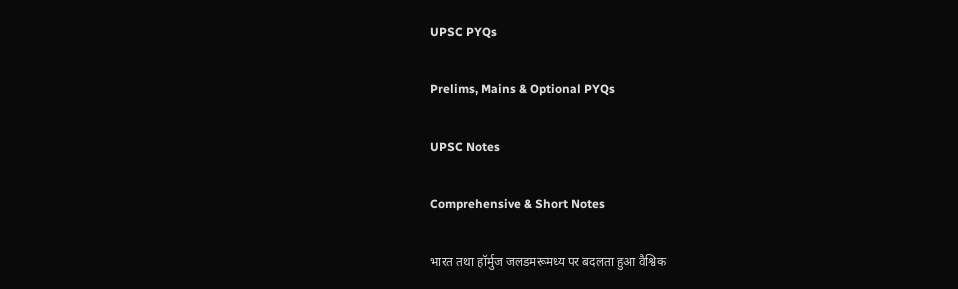UPSC PYQs

Prelims, Mains & Optional PYQs

UPSC Notes

Comprehensive & Short Notes

भारत तथा हॉर्मुज जलडमरूमध्य पर बदलता हुआ वैश्विक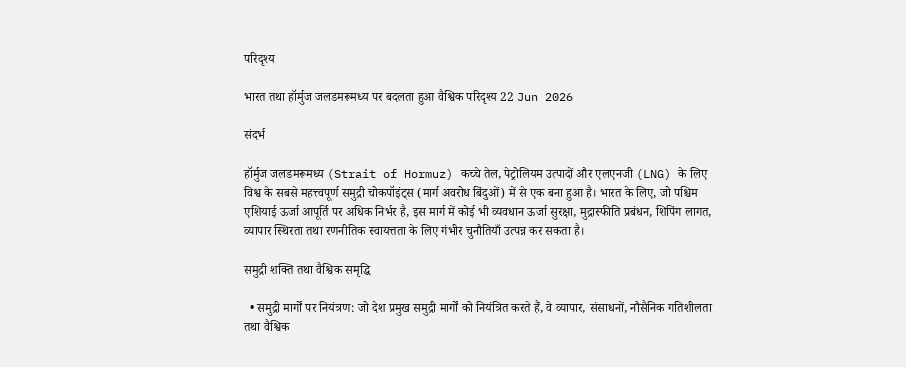परिदृश्य

भारत तथा हॉर्मुज जलडमरूमध्य पर बदलता हुआ वैश्विक परिदृश्य 22 Jun 2026

संदर्भ

हॉर्मुज जलडमरूमध्य (Strait of Hormuz) कच्चे तेल, पेट्रोलियम उत्पादों और एलएनजी (LNG) के लिए विश्व के सबसे महत्त्वपूर्ण समुद्री चोकपॉइंट्स (मार्ग अवरोध बिंदुओं) में से एक बना हुआ है। भारत के लिए, जो पश्चिम एशियाई ऊर्जा आपूर्ति पर अधिक निर्भर है, इस मार्ग में कोई भी व्यवधान ऊर्जा सुरक्षा, मुद्रास्फीति प्रबंधन, शिपिंग लागत, व्यापार स्थिरता तथा रणनीतिक स्वायत्तता के लिए गंभीर चुनौतियाँ उत्पन्न कर सकता है।

समुद्री शक्ति तथा वैश्विक समृद्धि

  • समुद्री मार्गों पर नियंत्रण: जो देश प्रमुख समुद्री मार्गों को नियंत्रित करते हैं, वे व्यापार, संसाधनों, नौसैनिक गतिशीलता तथा वैश्विक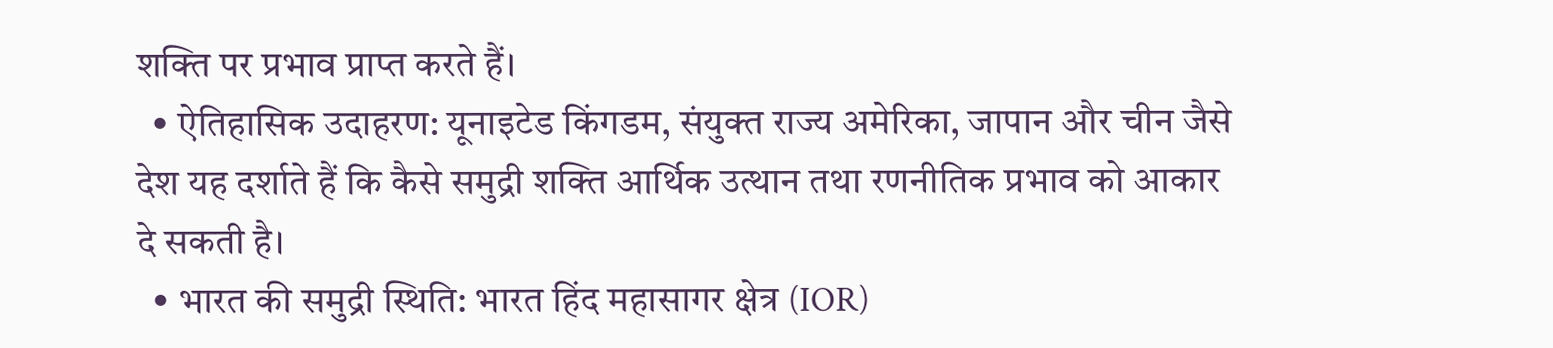शक्ति पर प्रभाव प्राप्त करते हैं।
  • ऐतिहासिक उदाहरण: यूनाइटेड किंगडम, संयुक्त राज्य अमेरिका, जापान और चीन जैसे देश यह दर्शाते हैं कि कैसे समुद्री शक्ति आर्थिक उत्थान तथा रणनीतिक प्रभाव को आकार दे सकती है।
  • भारत की समुद्री स्थिति: भारत हिंद महासागर क्षेत्र (IOR)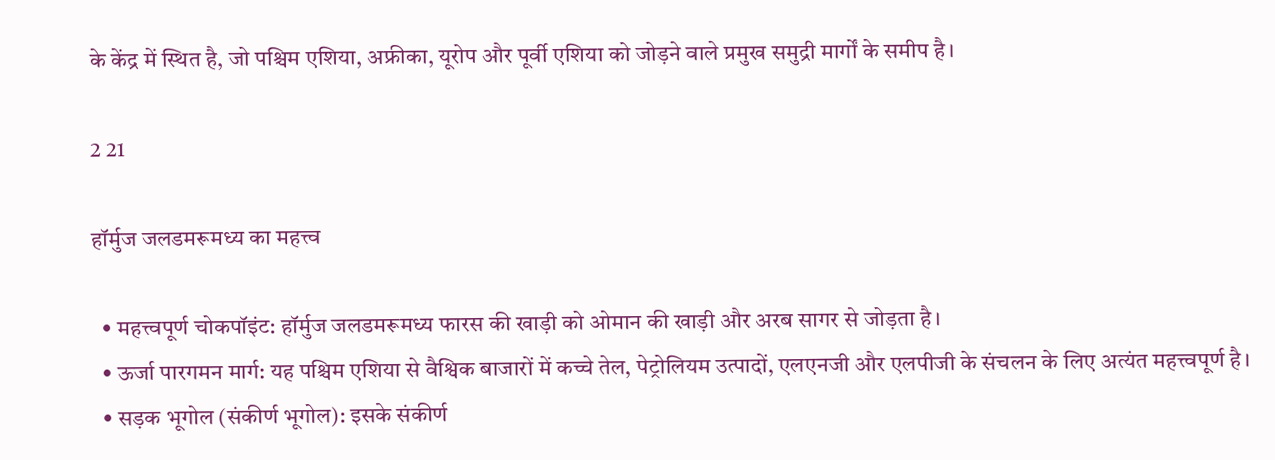के केंद्र में स्थित है, जो पश्चिम एशिया, अफ्रीका, यूरोप और पूर्वी एशिया को जोड़ने वाले प्रमुख समुद्री मार्गों के समीप है।

2 21

हॉर्मुज जलडमरूमध्य का महत्त्व

  • महत्त्वपूर्ण चोकपॉइंट: हॉर्मुज जलडमरूमध्य फारस की खाड़ी को ओमान की खाड़ी और अरब सागर से जोड़ता है।
  • ऊर्जा पारगमन मार्ग: यह पश्चिम एशिया से वैश्विक बाजारों में कच्चे तेल, पेट्रोलियम उत्पादों, एलएनजी और एलपीजी के संचलन के लिए अत्यंत महत्त्वपूर्ण है।
  • सड़क भूगोल (संकीर्ण भूगोल): इसके संकीर्ण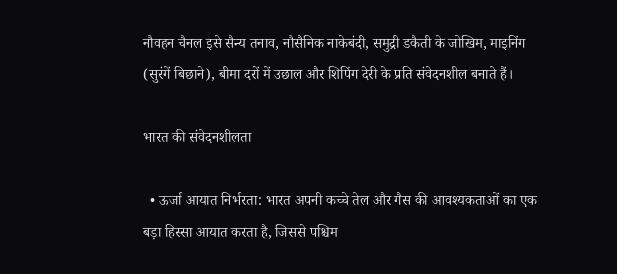नौवहन चैनल इसे सैन्य तनाव, नौसैनिक नाकेबंदी, समुद्री डकैती के जोखिम, माइनिंग (सुरंगें बिछाने), बीमा दरों में उछाल और शिपिंग देरी के प्रति संवेदनशील बनाते हैं।

भारत की संवेदनशीलता

  • ऊर्जा आयात निर्भरता: भारत अपनी कच्चे तेल और गैस की आवश्यकताओं का एक बड़ा हिस्सा आयात करता है, जिससे पश्चिम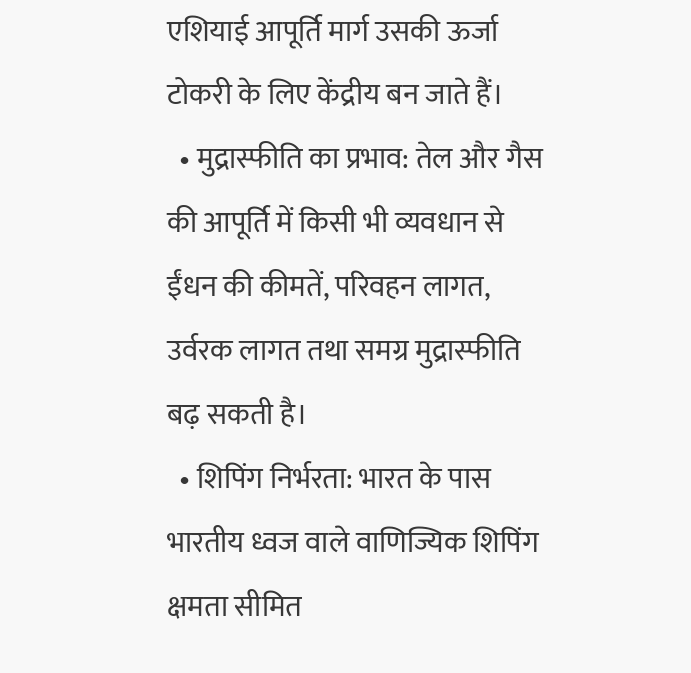एशियाई आपूर्ति मार्ग उसकी ऊर्जा टोकरी के लिए केंद्रीय बन जाते हैं।
  • मुद्रास्फीति का प्रभाव: तेल और गैस की आपूर्ति में किसी भी व्यवधान से ईंधन की कीमतें, परिवहन लागत, उर्वरक लागत तथा समग्र मुद्रास्फीति बढ़ सकती है।
  • शिपिंग निर्भरता: भारत के पास भारतीय ध्वज वाले वाणिज्यिक शिपिंग क्षमता सीमित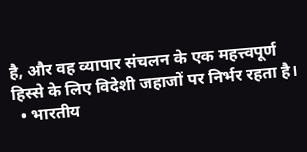है, और वह व्यापार संचलन के एक महत्त्वपूर्ण हिस्से के लिए विदेशी जहाजों पर निर्भर रहता है।
  • भारतीय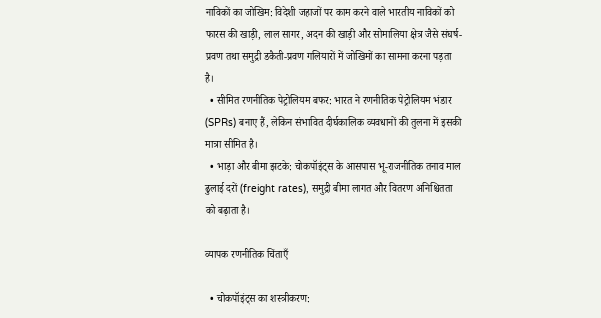नाविकों का जोखिम: विदेशी जहाजों पर काम करने वाले भारतीय नाविकों को फारस की खाड़ी, लाल सागर, अदन की खाड़ी और सोमालिया क्षेत्र जैसे संघर्ष-प्रवण तथा समुद्री डकैती-प्रवण गलियारों में जोखिमों का सामना करना पड़ता है।
  • सीमित रणनीतिक पेट्रोलियम बफर: भारत ने रणनीतिक पेट्रोलियम भंडार (SPRs) बनाए हैं, लेकिन संभावित दीर्घकालिक व्यवधानों की तुलना में इसकी मात्रा सीमित है।
  • भाड़ा और बीमा झटके: चोकपॉइंट्स के आसपास भू-राजनीतिक तनाव माल ढुलाई दरों (freight rates), समुद्री बीमा लागत और वितरण अनिश्चितता को बढ़ाता है।

व्यापक रणनीतिक चिंताएँ

  • चोकपॉइंट्स का शस्त्रीकरण: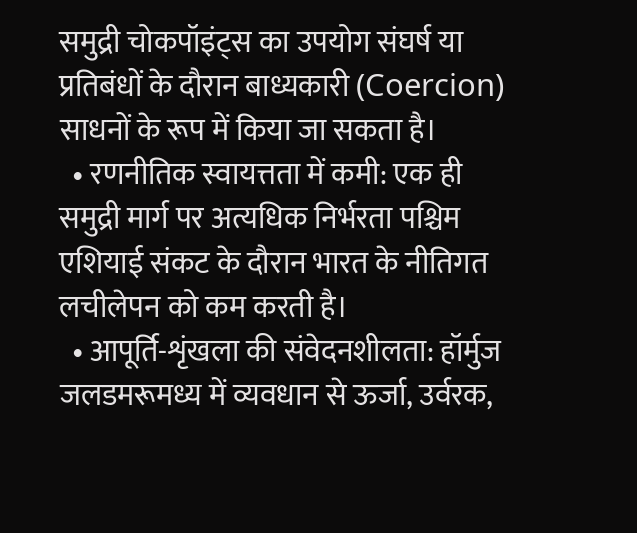समुद्री चोकपॉइंट्स का उपयोग संघर्ष या प्रतिबंधों के दौरान बाध्यकारी (Coercion) साधनों के रूप में किया जा सकता है।
  • रणनीतिक स्वायत्तता में कमी: एक ही समुद्री मार्ग पर अत्यधिक निर्भरता पश्चिम एशियाई संकट के दौरान भारत के नीतिगत लचीलेपन को कम करती है।
  • आपूर्ति-शृंखला की संवेदनशीलता: हॉर्मुज जलडमरूमध्य में व्यवधान से ऊर्जा, उर्वरक,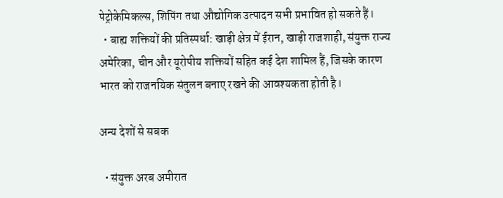पेट्रोकेमिकल्स, शिपिंग तथा औद्योगिक उत्पादन सभी प्रभावित हो सकते हैं।
  • बाह्य शक्तियों की प्रतिस्पर्धा: खाड़ी क्षेत्र में ईरान, खाड़ी राजशाही, संयुक्त राज्य अमेरिका, चीन और यूरोपीय शक्तियों सहित कई देश शामिल हैं, जिसके कारण भारत को राजनयिक संतुलन बनाए रखने की आवश्यकता होती है।

अन्य देशों से सबक

  • संयुक्त अरब अमीरात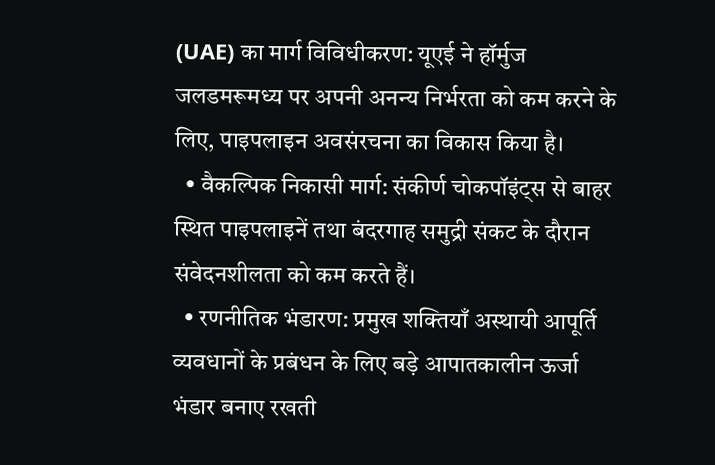(UAE) का मार्ग विविधीकरण: यूएई ने हॉर्मुज जलडमरूमध्य पर अपनी अनन्य निर्भरता को कम करने के लिए, पाइपलाइन अवसंरचना का विकास किया है।
  • वैकल्पिक निकासी मार्ग: संकीर्ण चोकपॉइंट्स से बाहर स्थित पाइपलाइनें तथा बंदरगाह समुद्री संकट के दौरान संवेदनशीलता को कम करते हैं।
  • रणनीतिक भंडारण: प्रमुख शक्तियाँ अस्थायी आपूर्ति व्यवधानों के प्रबंधन के लिए बड़े आपातकालीन ऊर्जा भंडार बनाए रखती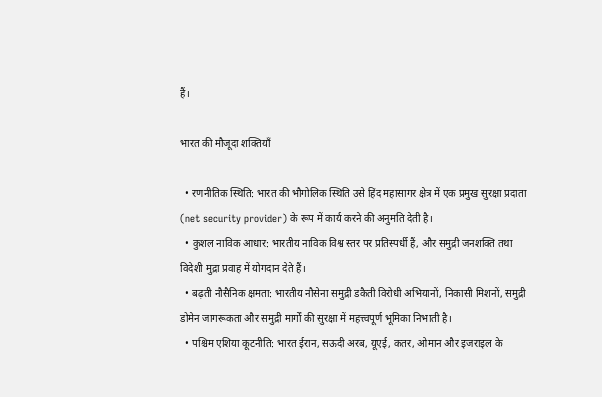हैं।

भारत की मौजूदा शक्तियाँ

  • रणनीतिक स्थिति: भारत की भौगोलिक स्थिति उसे हिंद महासागर क्षेत्र में एक प्रमुख सुरक्षा प्रदाता (net security provider) के रूप में कार्य करने की अनुमति देती है।
  • कुशल नाविक आधार: भारतीय नाविक विश्व स्तर पर प्रतिस्पर्धी हैं, और समुद्री जनशक्ति तथा विदेशी मुद्रा प्रवाह में योगदान देते हैं।
  • बढ़ती नौसैनिक क्षमता: भारतीय नौसेना समुद्री डकैती विरोधी अभियानों, निकासी मिशनों, समुद्री डोमेन जागरूकता और समुद्री मार्गों की सुरक्षा में महत्त्वपूर्ण भूमिका निभाती है।
  • पश्चिम एशिया कूटनीति: भारत ईरान, सऊदी अरब, यूएई, कतर, ओमान और इजराइल के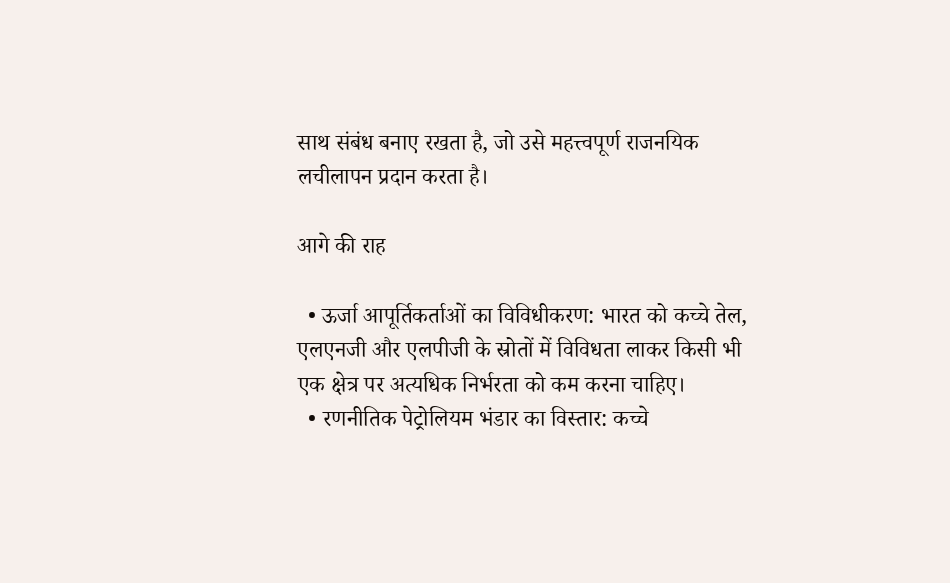साथ संबंध बनाए रखता है, जो उसे महत्त्वपूर्ण राजनयिक लचीलापन प्रदान करता है।

आगे की राह

  • ऊर्जा आपूर्तिकर्ताओं का विविधीकरण: भारत को कच्चे तेल, एलएनजी और एलपीजी के स्रोतों में विविधता लाकर किसी भी एक क्षेत्र पर अत्यधिक निर्भरता को कम करना चाहिए।
  • रणनीतिक पेट्रोलियम भंडार का विस्तार: कच्चे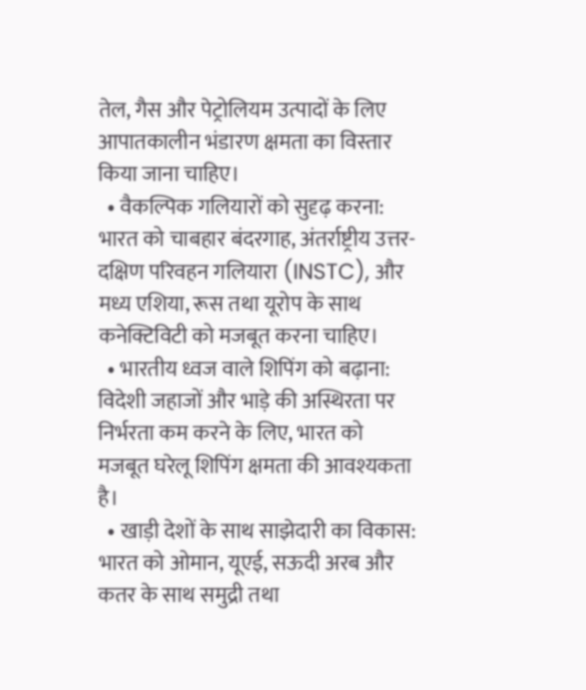तेल, गैस और पेट्रोलियम उत्पादों के लिए आपातकालीन भंडारण क्षमता का विस्तार किया जाना चाहिए।
  • वैकल्पिक गलियारों को सुदृढ़ करना: भारत को चाबहार बंदरगाह, अंतर्राष्ट्रीय उत्तर-दक्षिण परिवहन गलियारा (INSTC), और मध्य एशिया, रूस तथा यूरोप के साथ कनेक्टिविटी को मजबूत करना चाहिए।
  • भारतीय ध्वज वाले शिपिंग को बढ़ाना: विदेशी जहाजों और भाड़े की अस्थिरता पर निर्भरता कम करने के लिए, भारत को मजबूत घरेलू शिपिंग क्षमता की आवश्यकता है।
  • खाड़ी देशों के साथ साझेदारी का विकास: भारत को ओमान, यूएई, सऊदी अरब और कतर के साथ समुद्री तथा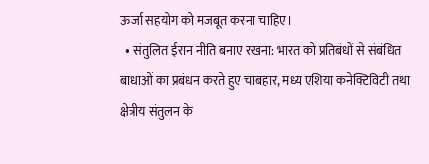ऊर्जा सहयोग को मजबूत करना चाहिए।
  • संतुलित ईरान नीति बनाए रखना: भारत को प्रतिबंधों से संबंधित बाधाओं का प्रबंधन करते हुए चाबहार, मध्य एशिया कनेक्टिविटी तथा क्षेत्रीय संतुलन के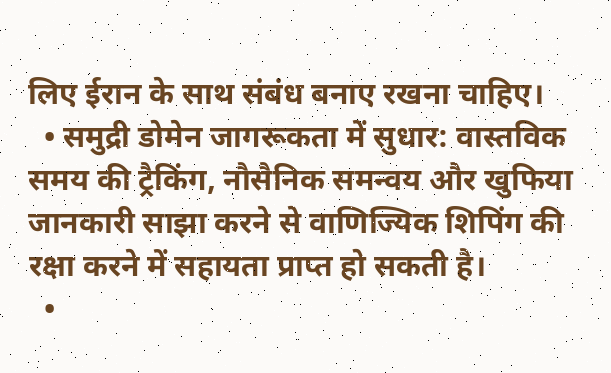लिए ईरान के साथ संबंध बनाए रखना चाहिए।
  • समुद्री डोमेन जागरूकता में सुधार: वास्तविक समय की ट्रैकिंग, नौसैनिक समन्वय और खुफिया जानकारी साझा करने से वाणिज्यिक शिपिंग की रक्षा करने में सहायता प्राप्त हो सकती है।
  •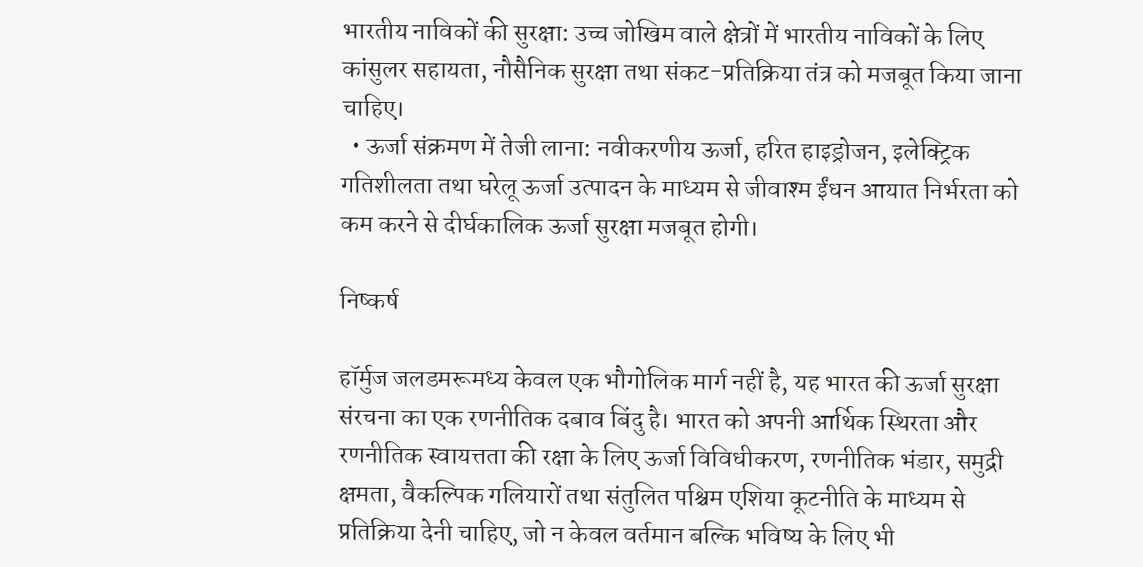भारतीय नाविकों की सुरक्षा: उच्च जोखिम वाले क्षेत्रों में भारतीय नाविकों के लिए कांसुलर सहायता, नौसैनिक सुरक्षा तथा संकट-प्रतिक्रिया तंत्र को मजबूत किया जाना चाहिए।
  • ऊर्जा संक्रमण में तेजी लाना: नवीकरणीय ऊर्जा, हरित हाइड्रोजन, इलेक्ट्रिक गतिशीलता तथा घरेलू ऊर्जा उत्पादन के माध्यम से जीवाश्म ईंधन आयात निर्भरता को कम करने से दीर्घकालिक ऊर्जा सुरक्षा मजबूत होगी।

निष्कर्ष

हॉर्मुज जलडमरूमध्य केवल एक भौगोलिक मार्ग नहीं है, यह भारत की ऊर्जा सुरक्षा संरचना का एक रणनीतिक दबाव बिंदु है। भारत को अपनी आर्थिक स्थिरता और रणनीतिक स्वायत्तता की रक्षा के लिए ऊर्जा विविधीकरण, रणनीतिक भंडार, समुद्री क्षमता, वैकल्पिक गलियारों तथा संतुलित पश्चिम एशिया कूटनीति के माध्यम से प्रतिक्रिया देनी चाहिए, जो न केवल वर्तमान बल्कि भविष्य के लिए भी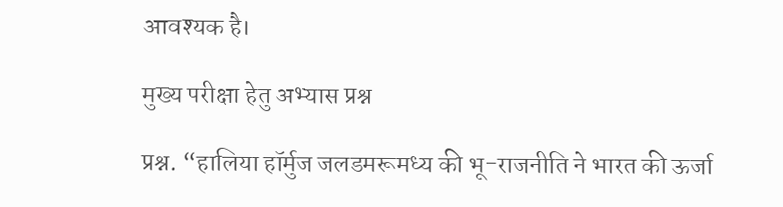आवश्यक है।

मुख्य परीक्षा हेतु अभ्यास प्रश्न

प्रश्न. “हालिया हॉर्मुज जलडमरूमध्य की भू-राजनीति ने भारत की ऊर्जा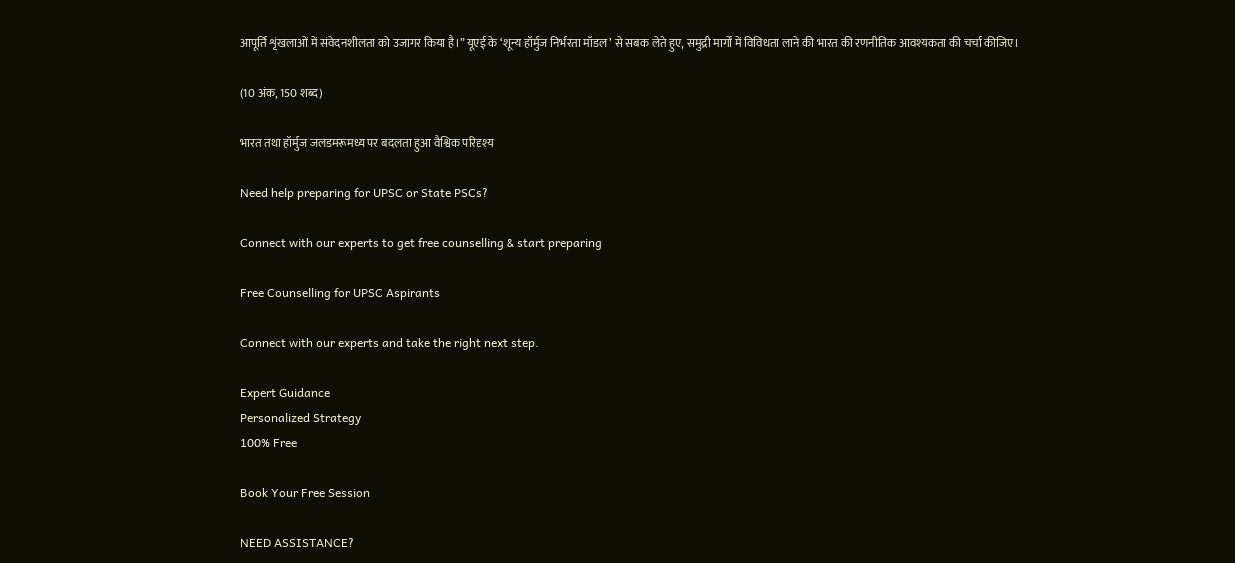आपूर्ति शृंखलाओं में संवेदनशीलता को उजागर किया है।” यूएई के ‘शून्य हॉर्मुज निर्भरता मॉडल’ से सबक लेते हुए, समुद्री मार्गों में विविधता लाने की भारत की रणनीतिक आवश्यकता की चर्चा कीजिए।

(10 अंक, 150 शब्द)

भारत तथा हॉर्मुज जलडमरूमध्य पर बदलता हुआ वैश्विक परिदृश्य

Need help preparing for UPSC or State PSCs?

Connect with our experts to get free counselling & start preparing

Free Counselling for UPSC Aspirants

Connect with our experts and take the right next step.

Expert Guidance
Personalized Strategy
100% Free

Book Your Free Session

NEED ASSISTANCE?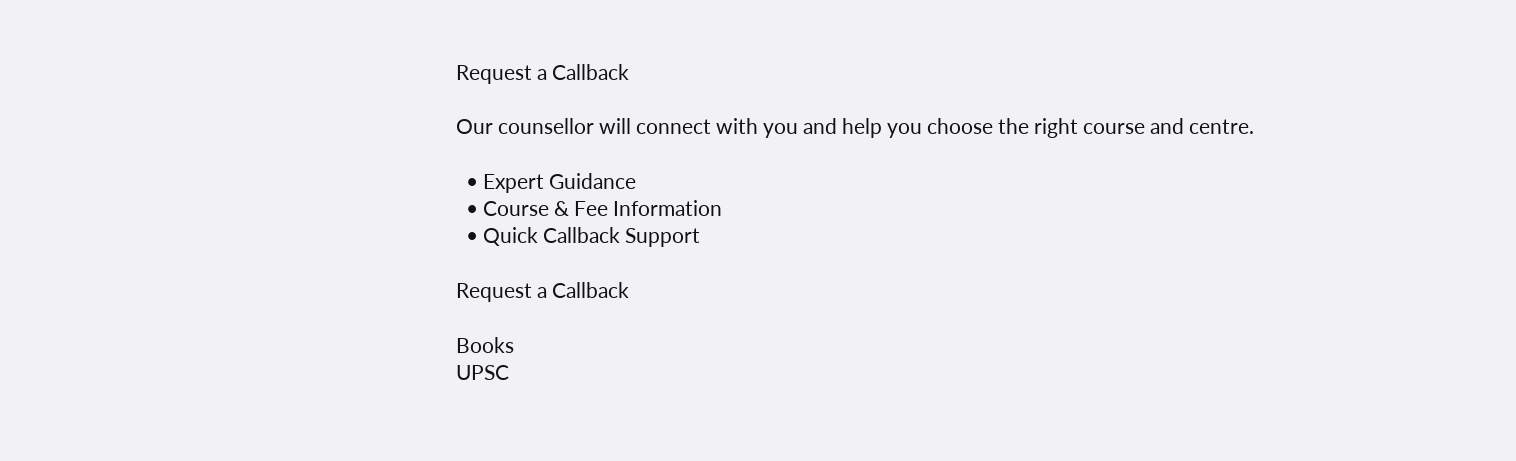Request a Callback

Our counsellor will connect with you and help you choose the right course and centre.

  • Expert Guidance
  • Course & Fee Information
  • Quick Callback Support

Request a Callback

Books
UPSC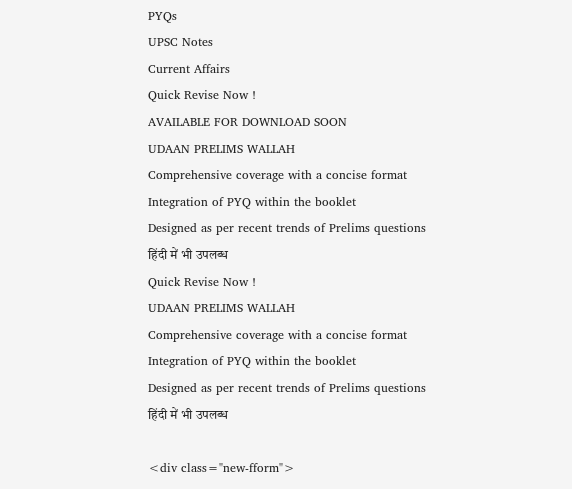PYQs
UPSC Notes
Current Affairs
Quick Revise Now !
AVAILABLE FOR DOWNLOAD SOON
UDAAN PRELIMS WALLAH
Comprehensive coverage with a concise format
Integration of PYQ within the booklet
Designed as per recent trends of Prelims questions
हिंदी में भी उपलब्ध
Quick Revise Now !
UDAAN PRELIMS WALLAH
Comprehensive coverage with a concise format
Integration of PYQ within the booklet
Designed as per recent trends of Prelims questions
हिंदी में भी उपलब्ध

<div class="new-fform">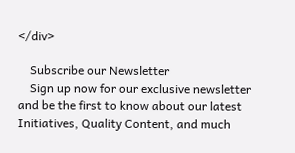</div>

    Subscribe our Newsletter
    Sign up now for our exclusive newsletter and be the first to know about our latest Initiatives, Quality Content, and much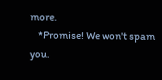more.
    *Promise! We won't spam you.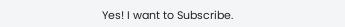Yes! I want to Subscribe.